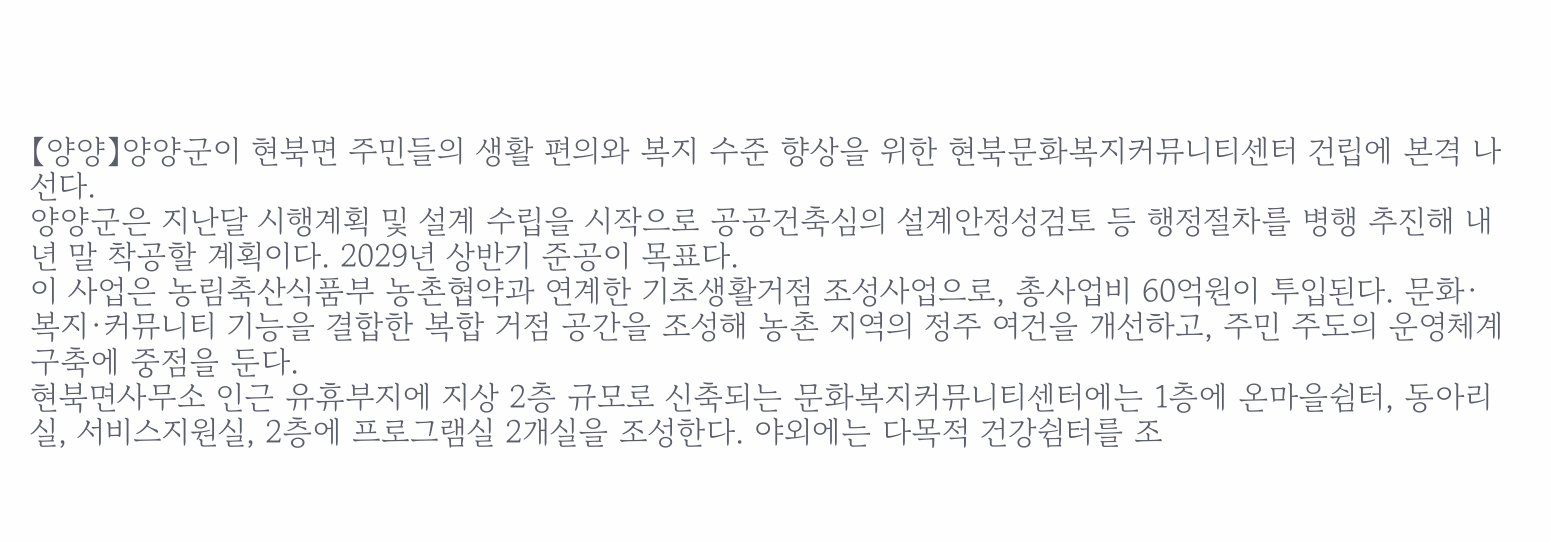【양양】양양군이 현북면 주민들의 생활 편의와 복지 수준 향상을 위한 현북문화복지커뮤니티센터 건립에 본격 나선다.
양양군은 지난달 시행계획 및 설계 수립을 시작으로 공공건축심의 설계안정성검토 등 행정절차를 병행 추진해 내년 말 착공할 계획이다. 2029년 상반기 준공이 목표다.
이 사업은 농림축산식품부 농촌협약과 연계한 기초생활거점 조성사업으로, 총사업비 60억원이 투입된다. 문화·복지·커뮤니티 기능을 결합한 복합 거점 공간을 조성해 농촌 지역의 정주 여건을 개선하고, 주민 주도의 운영체계 구축에 중점을 둔다.
현북면사무소 인근 유휴부지에 지상 2층 규모로 신축되는 문화복지커뮤니티센터에는 1층에 온마을쉼터, 동아리실, 서비스지원실, 2층에 프로그램실 2개실을 조성한다. 야외에는 다목적 건강쉼터를 조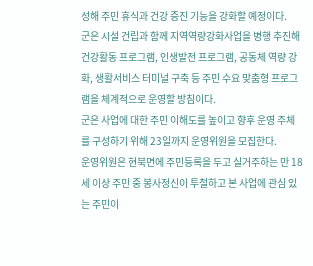성해 주민 휴식과 건강 증진 기능을 강화할 예정이다.
군은 시설 건립과 함께 지역역량강화사업을 병행 추진해 건강활동 프로그램, 인생발전 프로그램, 공동체 역량 강화, 생활서비스 터미널 구축 등 주민 수요 맞춤형 프로그램을 체계적으로 운영할 방침이다.
군은 사업에 대한 주민 이해도를 높이고 향후 운영 주체를 구성하기 위해 23일까지 운영위원을 모집한다.
운영위원은 현북면에 주민등록을 두고 실거주하는 만 18세 이상 주민 중 봉사정신이 투철하고 본 사업에 관심 있는 주민이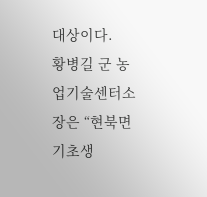대상이다.
황병길 군 농업기술센터소장은 “현북면 기초생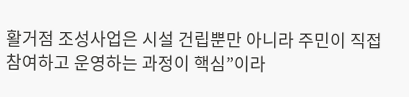활거점 조성사업은 시설 건립뿐만 아니라 주민이 직접 참여하고 운영하는 과정이 핵심”이라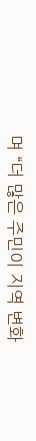며 “더 많은 주민이 지역 변화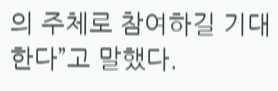의 주체로 참여하길 기대한다”고 말했다.